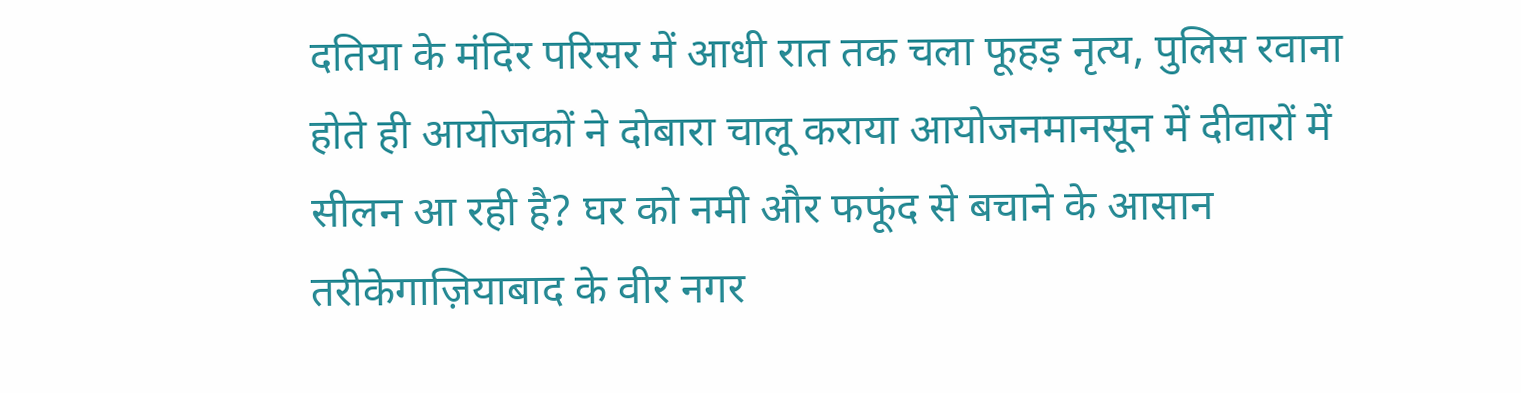दतिया के मंदिर परिसर में आधी रात तक चला फूहड़ नृत्य, पुलिस रवाना होते ही आयोजकों ने दोबारा चालू कराया आयोजनमानसून में दीवारों में सीलन आ रही है? घर को नमी और फफूंद से बचाने के आसान तरीकेगाज़ियाबाद के वीर नगर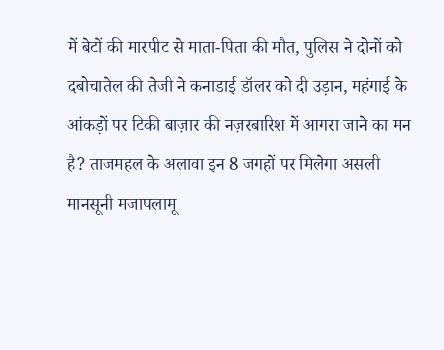में बेटों की मारपीट से माता-पिता की मौत, पुलिस ने दोनों को दबोचातेल की तेजी ने कनाडाई डॉलर को दी उड़ान, महंगाई के आंकड़ों पर टिकी बाज़ार की नज़रबारिश में आगरा जाने का मन है? ताजमहल के अलावा इन 8 जगहों पर मिलेगा असली मानसूनी मजापलामू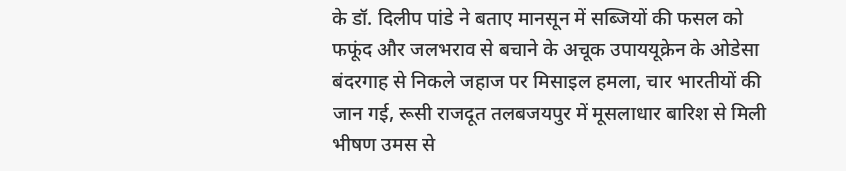के डॉ. दिलीप पांडे ने बताए मानसून में सब्जियों की फसल को फफूंद और जलभराव से बचाने के अचूक उपाययूक्रेन के ओडेसा बंदरगाह से निकले जहाज पर मिसाइल हमला, चार भारतीयों की जान गई, रूसी राजदूत तलबजयपुर में मूसलाधार बारिश से मिली भीषण उमस से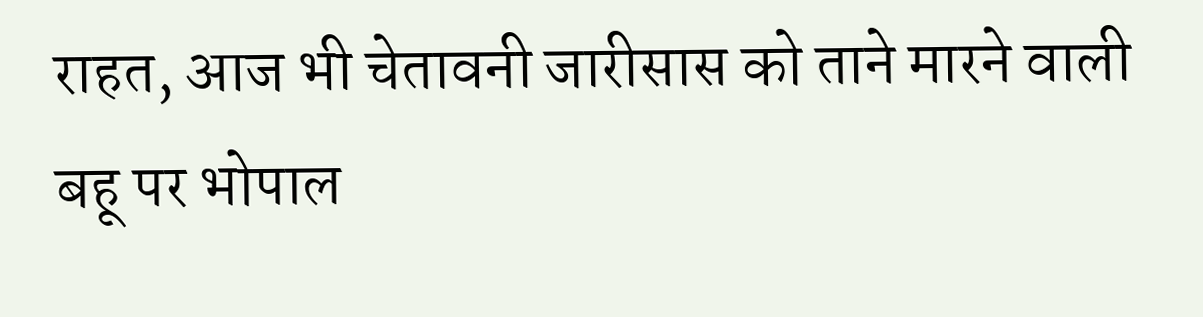राहत, आज भी चेतावनी जारीसास को ताने मारने वाली बहू पर भोपाल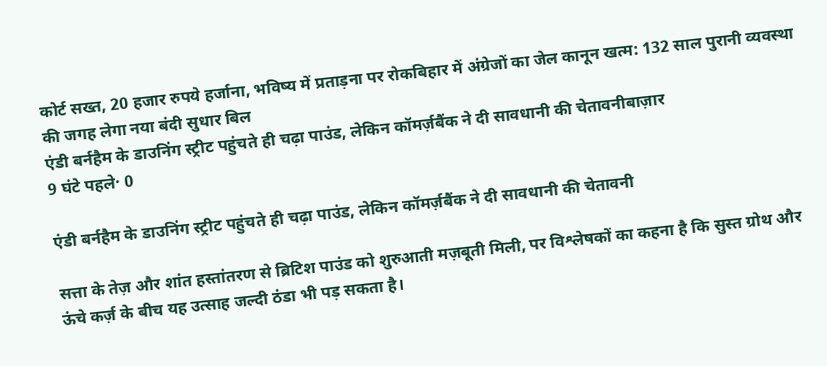कोर्ट सख्त, 20 हजार रुपये हर्जाना, भविष्य में प्रताड़ना पर रोकबिहार में अंग्रेजों का जेल कानून खत्म: 132 साल पुरानी व्यवस्था की जगह लेगा नया बंदी सुधार बिल
एंडी बर्नहैम के डाउनिंग स्ट्रीट पहुंचते ही चढ़ा पाउंड, लेकिन कॉमर्ज़बैंक ने दी सावधानी की चेतावनीबाज़ार
9 घंटे पहले· 0

एंडी बर्नहैम के डाउनिंग स्ट्रीट पहुंचते ही चढ़ा पाउंड, लेकिन कॉमर्ज़बैंक ने दी सावधानी की चेतावनी

सत्ता के तेज़ और शांत हस्तांतरण से ब्रिटिश पाउंड को शुरुआती मज़बूती मिली, पर विश्लेषकों का कहना है कि सुस्त ग्रोथ और ऊंचे कर्ज़ के बीच यह उत्साह जल्दी ठंडा भी पड़ सकता है।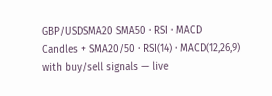GBP/USDSMA20 SMA50 · RSI · MACD
Candles + SMA20/50 · RSI(14) · MACD(12,26,9) with buy/sell signals — live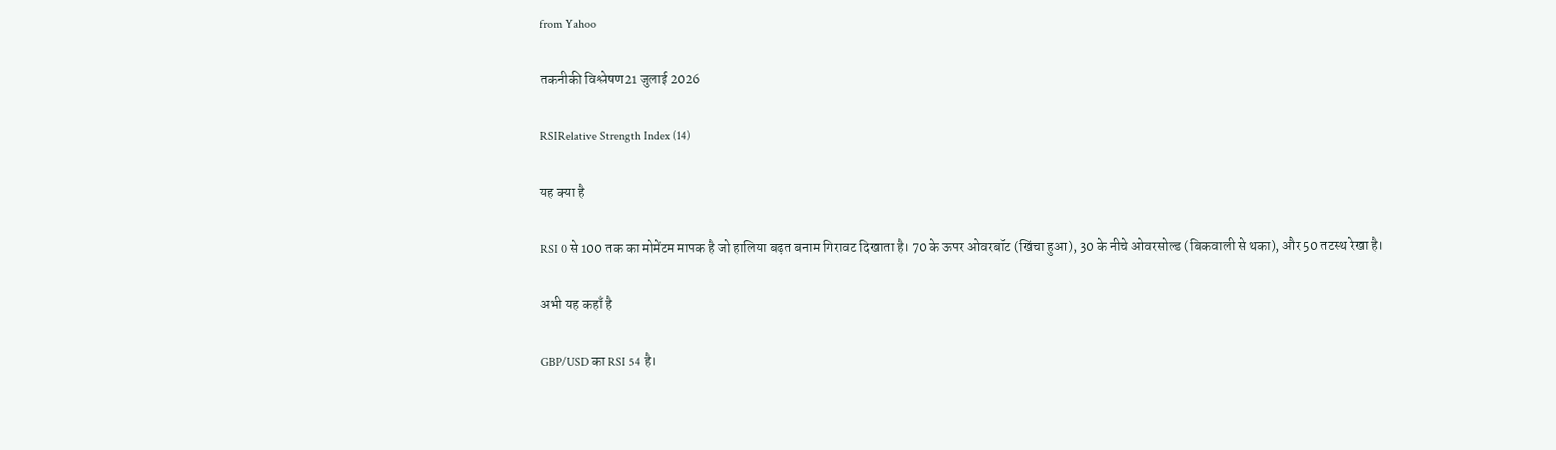from Yahoo

तकनीकी विश्लेषण21 जुलाई 2026

RSIRelative Strength Index (14)

यह क्या है

RSI 0 से 100 तक का मोमेंटम मापक है जो हालिया बढ़त बनाम गिरावट दिखाता है। 70 के ऊपर ओवरबॉट (खिंचा हुआ), 30 के नीचे ओवरसोल्ड (बिकवाली से थका), और 50 तटस्थ रेखा है।

अभी यह कहाँ है

GBP/USD का RSI 54 है।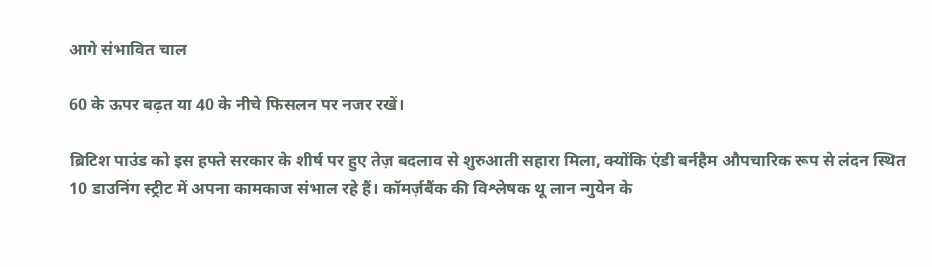आगे संभावित चाल

60 के ऊपर बढ़त या 40 के नीचे फिसलन पर नजर रखें।

ब्रिटिश पाउंड को इस हफ्ते सरकार के शीर्ष पर हुए तेज़ बदलाव से शुरुआती सहारा मिला, क्योंकि एंडी बर्नहैम औपचारिक रूप से लंदन स्थित 10 डाउनिंग स्ट्रीट में अपना कामकाज संभाल रहे हैं। कॉमर्ज़बैंक की विश्लेषक थू लान न्गुयेन के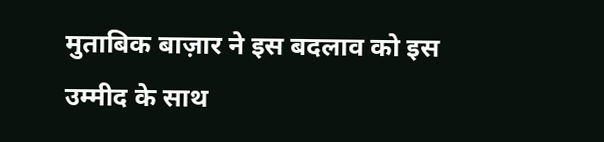मुताबिक बाज़ार ने इस बदलाव को इस उम्मीद के साथ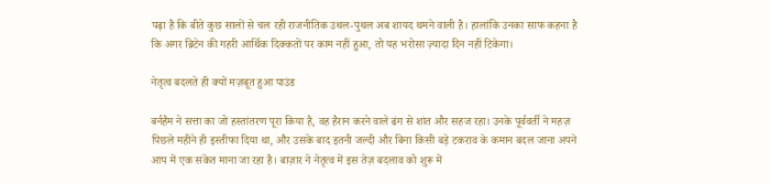पढ़ा है कि बीते कुछ सालों से चल रही राजनीतिक उथल-पुथल अब शायद थमने वाली है। हालांकि उनका साफ कहना है कि अगर ब्रिटेन की गहरी आर्थिक दिक्कतों पर काम नहीं हुआ, तो यह भरोसा ज़्यादा दिन नहीं टिकेगा।

नेतृत्व बदलते ही क्यों मज़बूत हुआ पाउंड

बर्नहैम ने सत्ता का जो हस्तांतरण पूरा किया है, वह हैरान करने वाले ढंग से शांत और सहज रहा। उनके पूर्ववर्ती ने महज़ पिछले महीने ही इस्तीफा दिया था, और उसके बाद इतनी जल्दी और बिना किसी बड़े टकराव के कमान बदल जाना अपने आप में एक संकेत माना जा रहा है। बाज़ार ने नेतृत्व में इस तेज़ बदलाव को शुरू में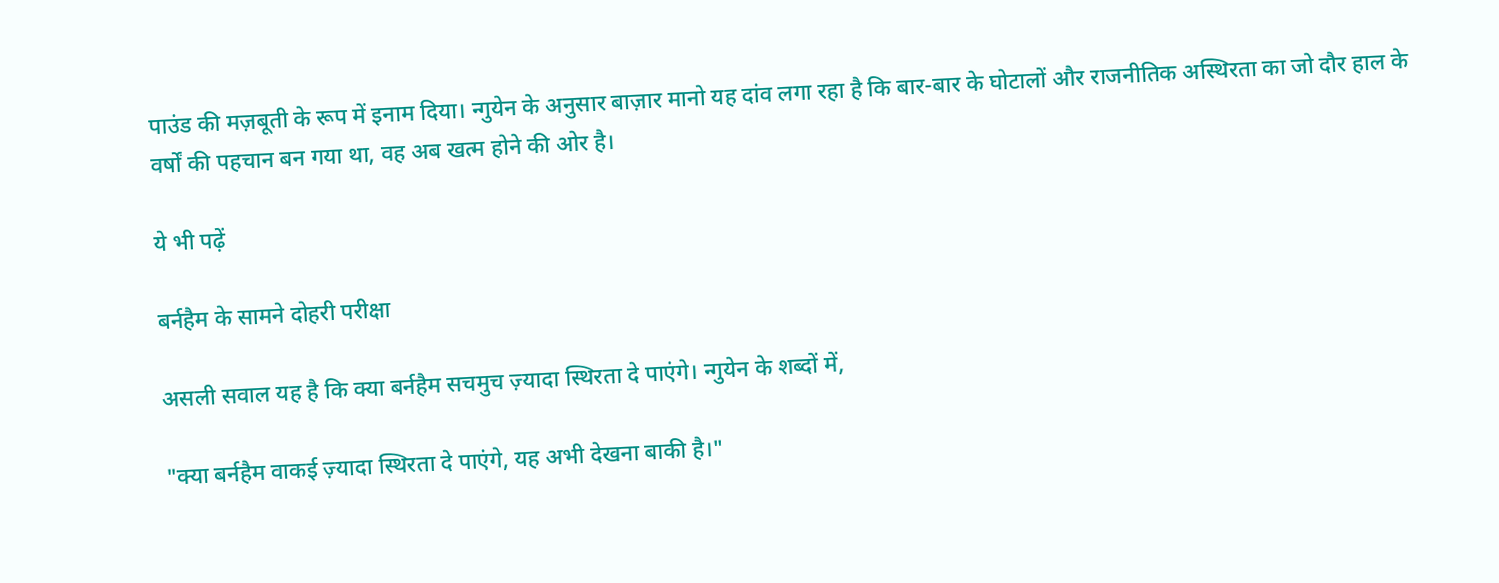पाउंड की मज़बूती के रूप में इनाम दिया। न्गुयेन के अनुसार बाज़ार मानो यह दांव लगा रहा है कि बार-बार के घोटालों और राजनीतिक अस्थिरता का जो दौर हाल के वर्षों की पहचान बन गया था, वह अब खत्म होने की ओर है।

ये भी पढ़ें

बर्नहैम के सामने दोहरी परीक्षा

असली सवाल यह है कि क्या बर्नहैम सचमुच ज़्यादा स्थिरता दे पाएंगे। न्गुयेन के शब्दों में,

"क्या बर्नहैम वाकई ज़्यादा स्थिरता दे पाएंगे, यह अभी देखना बाकी है।"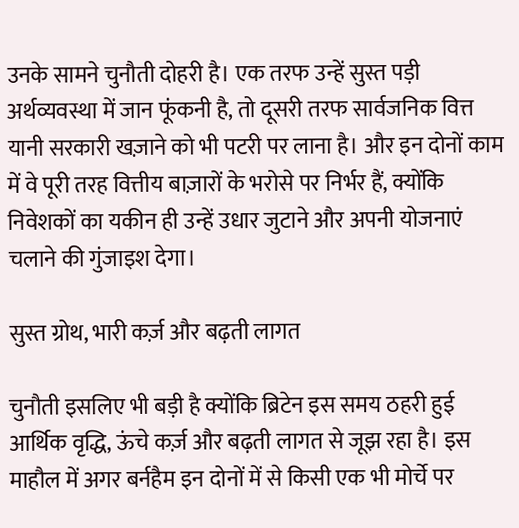उनके सामने चुनौती दोहरी है। एक तरफ उन्हें सुस्त पड़ी अर्थव्यवस्था में जान फूंकनी है, तो दूसरी तरफ सार्वजनिक वित्त यानी सरकारी खज़ाने को भी पटरी पर लाना है। और इन दोनों काम में वे पूरी तरह वित्तीय बाज़ारों के भरोसे पर निर्भर हैं, क्योंकि निवेशकों का यकीन ही उन्हें उधार जुटाने और अपनी योजनाएं चलाने की गुंजाइश देगा।

सुस्त ग्रोथ, भारी कर्ज़ और बढ़ती लागत

चुनौती इसलिए भी बड़ी है क्योंकि ब्रिटेन इस समय ठहरी हुई आर्थिक वृद्धि, ऊंचे कर्ज़ और बढ़ती लागत से जूझ रहा है। इस माहौल में अगर बर्नहैम इन दोनों में से किसी एक भी मोर्चे पर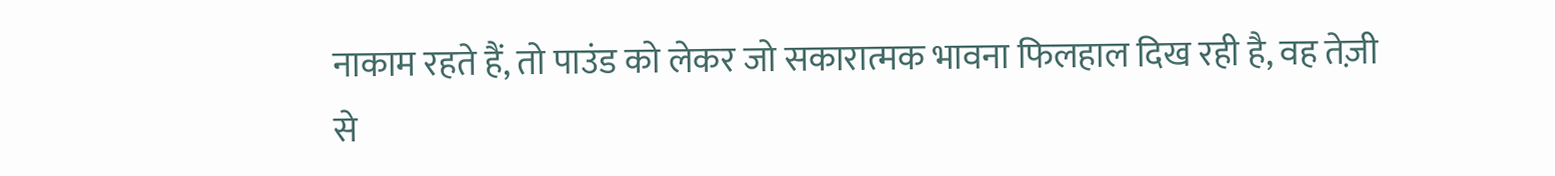नाकाम रहते हैं, तो पाउंड को लेकर जो सकारात्मक भावना फिलहाल दिख रही है, वह तेज़ी से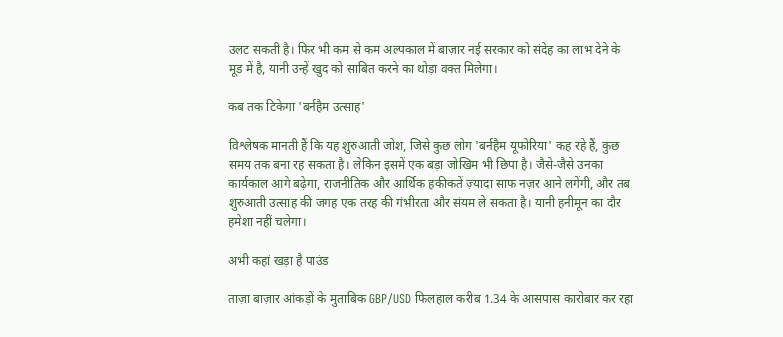उलट सकती है। फिर भी कम से कम अल्पकाल में बाज़ार नई सरकार को संदेह का लाभ देने के मूड में है, यानी उन्हें खुद को साबित करने का थोड़ा वक्त मिलेगा।

कब तक टिकेगा 'बर्नहैम उत्साह'

विश्लेषक मानती हैं कि यह शुरुआती जोश, जिसे कुछ लोग 'बर्नहैम यूफोरिया' कह रहे हैं, कुछ समय तक बना रह सकता है। लेकिन इसमें एक बड़ा जोखिम भी छिपा है। जैसे-जैसे उनका कार्यकाल आगे बढ़ेगा, राजनीतिक और आर्थिक हकीकतें ज़्यादा साफ नज़र आने लगेंगी, और तब शुरुआती उत्साह की जगह एक तरह की गंभीरता और संयम ले सकता है। यानी हनीमून का दौर हमेशा नहीं चलेगा।

अभी कहां खड़ा है पाउंड

ताज़ा बाज़ार आंकड़ों के मुताबिक GBP/USD फिलहाल करीब 1.34 के आसपास कारोबार कर रहा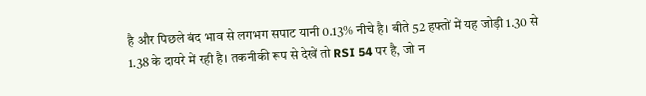है और पिछले बंद भाव से लगभग सपाट यानी 0.13% नीचे है। बीते 52 हफ्तों में यह जोड़ी 1.30 से 1.38 के दायरे में रही है। तकनीकी रूप से देखें तो RSI 54 पर है, जो न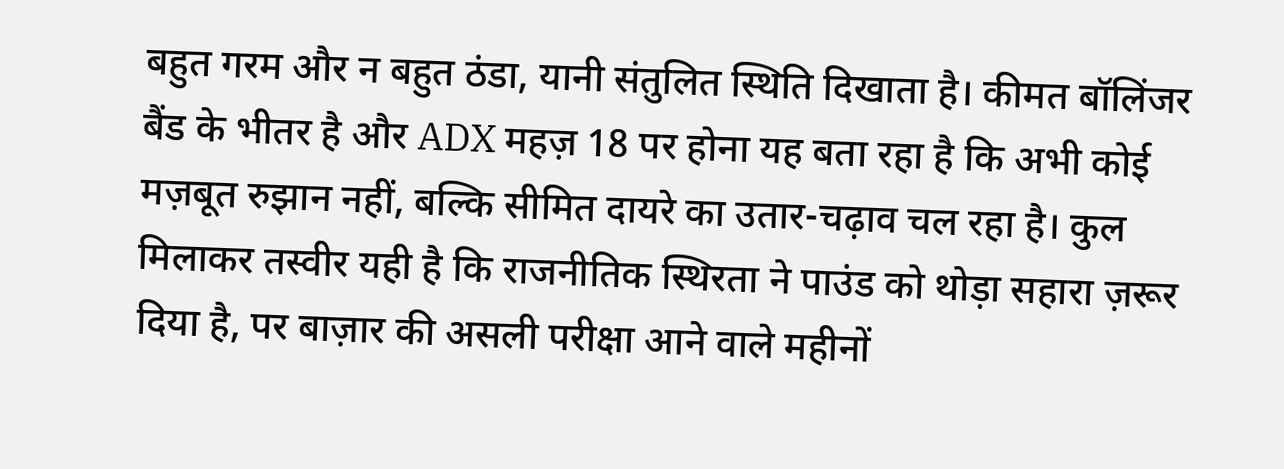बहुत गरम और न बहुत ठंडा, यानी संतुलित स्थिति दिखाता है। कीमत बॉलिंजर बैंड के भीतर है और ADX महज़ 18 पर होना यह बता रहा है कि अभी कोई मज़बूत रुझान नहीं, बल्कि सीमित दायरे का उतार-चढ़ाव चल रहा है। कुल मिलाकर तस्वीर यही है कि राजनीतिक स्थिरता ने पाउंड को थोड़ा सहारा ज़रूर दिया है, पर बाज़ार की असली परीक्षा आने वाले महीनों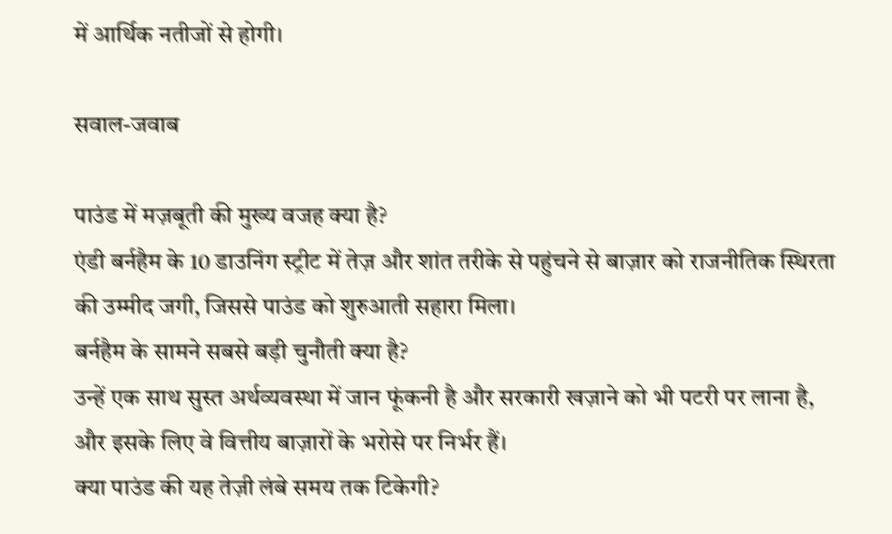में आर्थिक नतीजों से होगी।

सवाल-जवाब

पाउंड में मज़बूती की मुख्य वजह क्या है?
एंडी बर्नहैम के 10 डाउनिंग स्ट्रीट में तेज़ और शांत तरीके से पहुंचने से बाज़ार को राजनीतिक स्थिरता की उम्मीद जगी, जिससे पाउंड को शुरुआती सहारा मिला।
बर्नहैम के सामने सबसे बड़ी चुनौती क्या है?
उन्हें एक साथ सुस्त अर्थव्यवस्था में जान फूंकनी है और सरकारी खज़ाने को भी पटरी पर लाना है, और इसके लिए वे वित्तीय बाज़ारों के भरोसे पर निर्भर हैं।
क्या पाउंड की यह तेज़ी लंबे समय तक टिकेगी?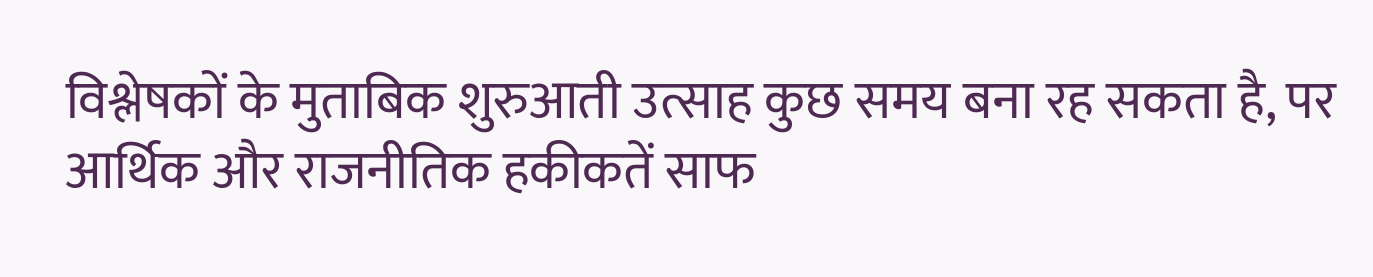विश्लेषकों के मुताबिक शुरुआती उत्साह कुछ समय बना रह सकता है, पर आर्थिक और राजनीतिक हकीकतें साफ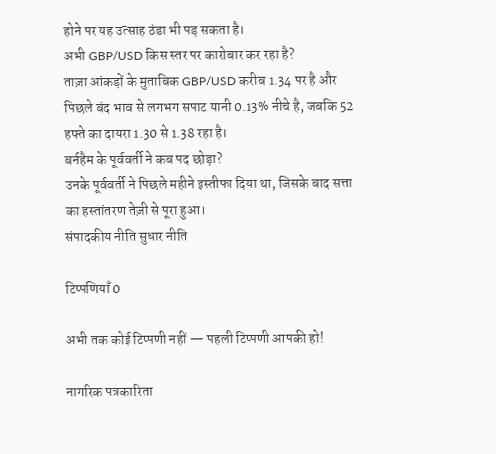होने पर यह उत्साह ठंडा भी पड़ सकता है।
अभी GBP/USD किस स्तर पर कारोबार कर रहा है?
ताज़ा आंकड़ों के मुताबिक GBP/USD करीब 1.34 पर है और पिछले बंद भाव से लगभग सपाट यानी 0.13% नीचे है, जबकि 52 हफ्ते का दायरा 1.30 से 1.38 रहा है।
बर्नहैम के पूर्ववर्ती ने कब पद छोड़ा?
उनके पूर्ववर्ती ने पिछले महीने इस्तीफा दिया था, जिसके बाद सत्ता का हस्तांतरण तेज़ी से पूरा हुआ।
संपादकीय नीति सुधार नीति

टिप्पणियाँ 0

अभी तक कोई टिप्पणी नहीं — पहली टिप्पणी आपकी हो!

नागरिक पत्रकारिता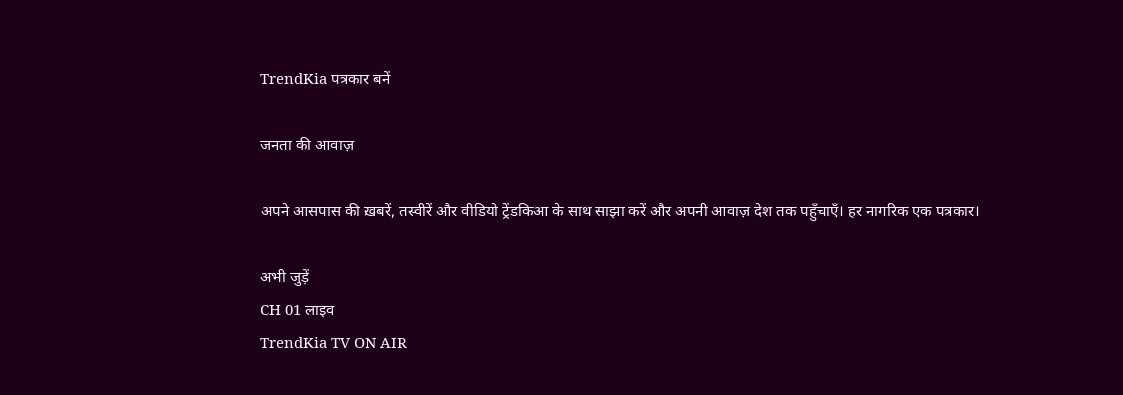TrendKia पत्रकार बनें

जनता की आवाज़

अपने आसपास की ख़बरें, तस्वीरें और वीडियो ट्रेंडकिआ के साथ साझा करें और अपनी आवाज़ देश तक पहुँचाएँ। हर नागरिक एक पत्रकार।

अभी जुड़ें
CH 01 लाइव
TrendKia TV ON AIR